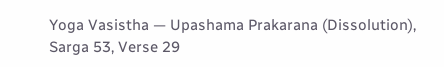Yoga Vasistha — Upashama Prakarana (Dissolution), Sarga 53, Verse 29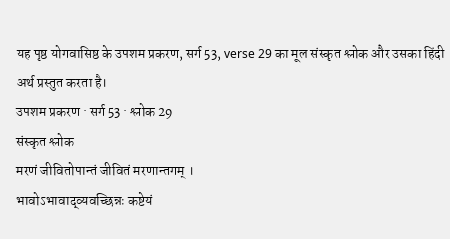यह पृष्ठ योगवासिष्ठ के उपशम प्रकरण, सर्ग 53, verse 29 का मूल संस्कृत श्लोक और उसका हिंदी अर्थ प्रस्तुत करता है।
उपशम प्रकरण · सर्ग 53 · श्लोक 29
संस्कृत श्लोक
मरणं जीवितोपान्तं जीवितं मरणान्तगम् ।
भावोऽभावाद्व्यवच्छिन्नः कष्टेयं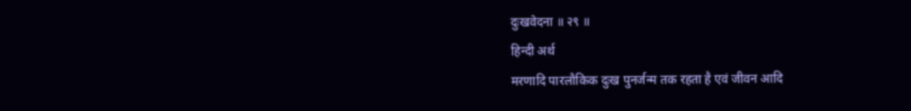दुःखवेदना ॥ २९ ॥
हिन्दी अर्थ
मरणादि पारलौकिक दुःख पुनर्जन्म तक रहता है एवं जीवन आदि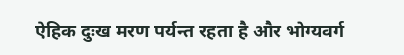ऐहिक दुःख मरण पर्यन्त रहता है और भोग्यवर्ग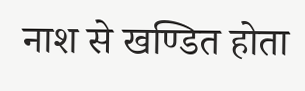नाश से खण्डित होता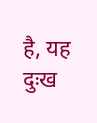है, यह दुःख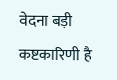वेदना बड़ी
कष्टकारिणी है